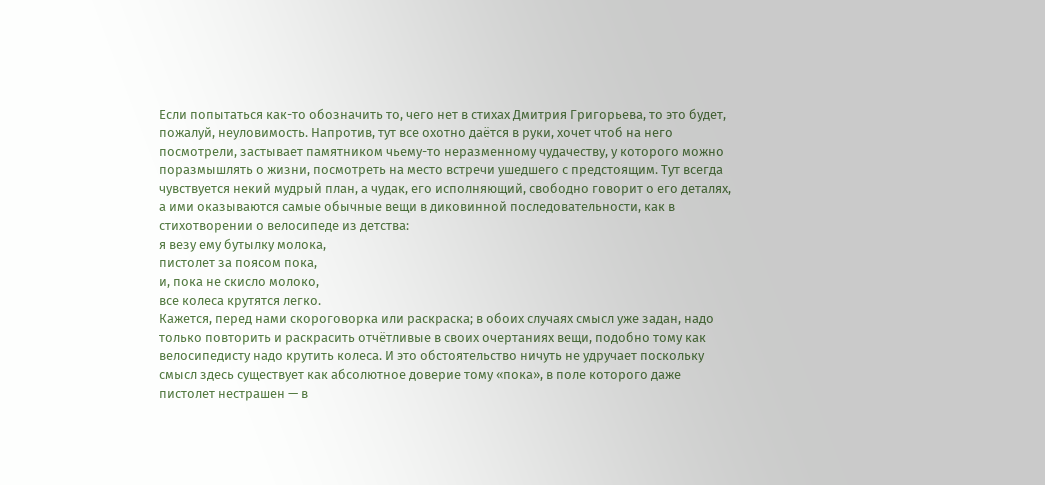Если попытаться как-то обозначить то, чего нет в стихах Дмитрия Григорьева, то это будет, пожалуй, неуловимость. Напротив, тут все охотно даётся в руки, хочет чтоб на него посмотрели, застывает памятником чьему-то неразменному чудачеству, у которого можно поразмышлять о жизни, посмотреть на место встречи ушедшего с предстоящим. Тут всегда чувствуется некий мудрый план, а чудак, его исполняющий, свободно говорит о его деталях, а ими оказываются самые обычные вещи в диковинной последовательности, как в стихотворении о велосипеде из детства:
я везу ему бутылку молока,
пистолет за поясом пока,
и, пока не скисло молоко,
все колеса крутятся легко.
Кажется, перед нами скороговорка или раскраска; в обоих случаях смысл уже задан, надо только повторить и раскрасить отчётливые в своих очертаниях вещи, подобно тому как велосипедисту надо крутить колеса. И это обстоятельство ничуть не удручает поскольку смысл здесь существует как абсолютное доверие тому «пока», в поле которого даже пистолет нестрашен — в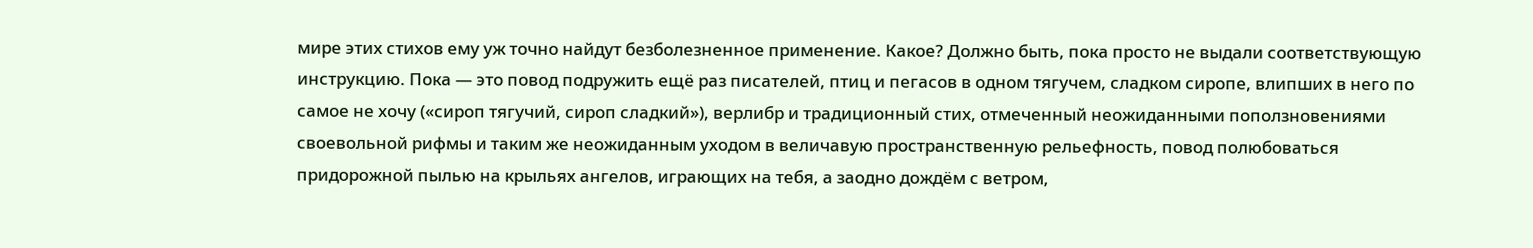мире этих стихов ему уж точно найдут безболезненное применение. Какое? Должно быть, пока просто не выдали соответствующую инструкцию. Пока — это повод подружить ещё раз писателей, птиц и пегасов в одном тягучем, сладком сиропе, влипших в него по самое не хочу («сироп тягучий, сироп сладкий»), верлибр и традиционный стих, отмеченный неожиданными поползновениями своевольной рифмы и таким же неожиданным уходом в величавую пространственную рельефность, повод полюбоваться придорожной пылью на крыльях ангелов, играющих на тебя, а заодно дождём с ветром,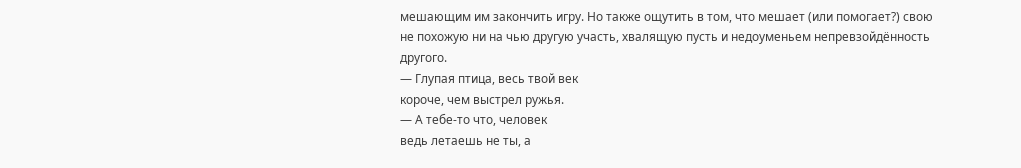мешающим им закончить игру. Но также ощутить в том, что мешает (или помогает?) свою не похожую ни на чью другую участь, хвалящую пусть и недоуменьем непревзойдённость другого.
— Глупая птица, весь твой век
короче, чем выстрел ружья.
— А тебе-то что, человек
ведь летаешь не ты, а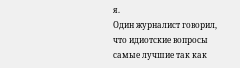я.
Один журналист говорил, что идиотские вопросы самые лучшие так как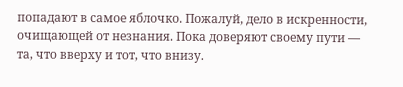попадают в самое яблочко. Пожалуй, дело в искренности, очищающей от незнания. Пока доверяют своему пути — та, что вверху и тот, что внизу.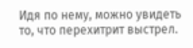Идя по нему, можно увидеть то, что перехитрит выстрел.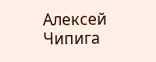Алексей Чипига